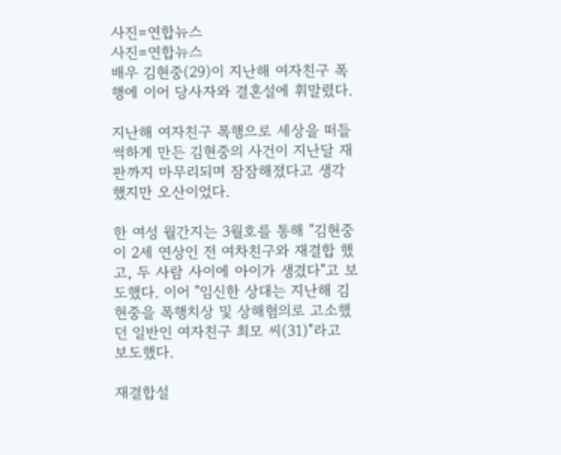사진=연합뉴스
사진=연합뉴스
배우 김현중(29)이 지난해 여자친구 폭행에 이어 당사자와 결혼설에 휘말렸다.

지난해 여자친구 폭행으로 세상을 떠들썩하게 만든 김현중의 사건이 지난달 재판까지 마무리되며 잠잠해졌다고 생각했지만 오산이었다.

한 여성 월간지는 3월호를 통해 "김현중이 2세 연상인 전 여차친구와 재결합 했고, 두 사람 사이에 아이가 생겼다"고 보도했다. 이어 "임신한 상대는 지난해 김현중을 폭행치상 및 상해혐의로 고소했던 일반인 여자친구 최모 씨(31)"라고 보도했다.

재결합설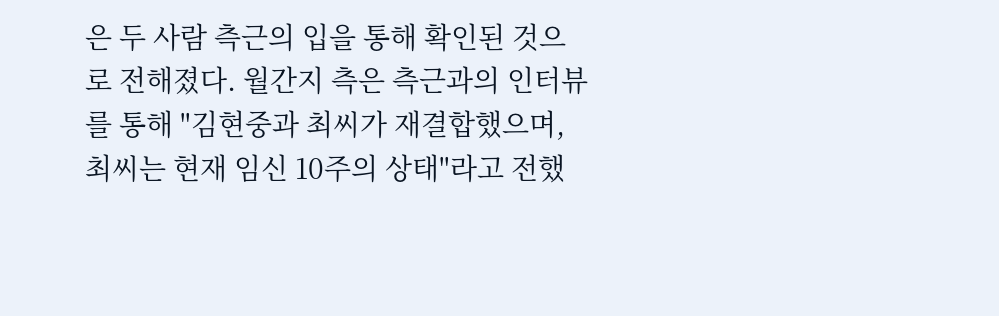은 두 사람 측근의 입을 통해 확인된 것으로 전해졌다. 월간지 측은 측근과의 인터뷰를 통해 "김현중과 최씨가 재결합했으며, 최씨는 현재 임신 10주의 상태"라고 전했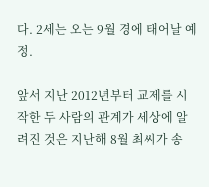다. 2세는 오는 9월 경에 태어날 예정.

앞서 지난 2012년부터 교제를 시작한 두 사람의 관계가 세상에 알려진 것은 지난해 8월 최씨가 송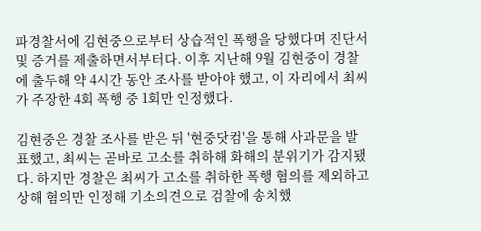파경찰서에 김현중으로부터 상습적인 폭행을 당했다며 진단서 및 증거를 제출하면서부터다. 이후 지난해 9월 김현중이 경찰에 출두해 약 4시간 동안 조사를 받아야 했고, 이 자리에서 최씨가 주장한 4회 폭행 중 1회만 인정했다.

김현중은 경찰 조사를 받은 뒤 '현중닷컴'을 통해 사과문을 발표했고, 최씨는 곧바로 고소를 취하해 화해의 분위기가 감지됐다. 하지만 경찰은 최씨가 고소를 취하한 폭행 혐의를 제외하고 상해 혐의만 인정해 기소의견으로 검찰에 송치했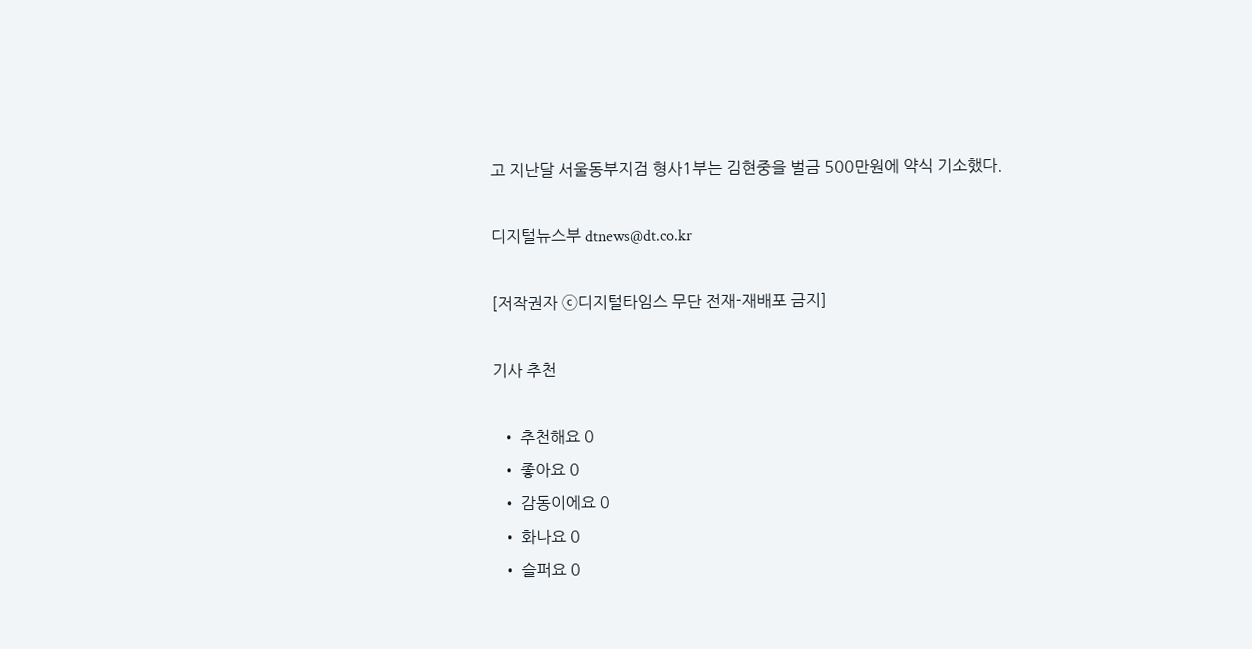고 지난달 서울동부지검 형사1부는 김현중을 벌금 500만원에 약식 기소했다.

디지털뉴스부 dtnews@dt.co.kr

[저작권자 ⓒ디지털타임스 무단 전재-재배포 금지]

기사 추천

  • 추천해요 0
  • 좋아요 0
  • 감동이에요 0
  • 화나요 0
  • 슬퍼요 0